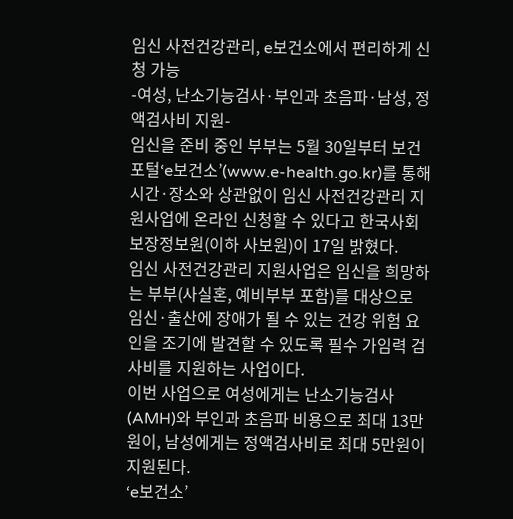임신 사전건강관리, e보건소에서 편리하게 신청 가능
-여성, 난소기능검사·부인과 초음파·남성, 정액검사비 지원-
임신을 준비 중인 부부는 5월 30일부터 보건포털‘e보건소’(www.e-health.go.kr)를 통해 시간·장소와 상관없이 임신 사전건강관리 지원사업에 온라인 신청할 수 있다고 한국사회보장정보원(이하 사보원)이 17일 밝혔다.
임신 사전건강관리 지원사업은 임신을 희망하는 부부(사실혼, 예비부부 포함)를 대상으로 임신·출산에 장애가 될 수 있는 건강 위험 요인을 조기에 발견할 수 있도록 필수 가임력 검사비를 지원하는 사업이다.
이번 사업으로 여성에게는 난소기능검사(AMH)와 부인과 초음파 비용으로 최대 13만원이, 남성에게는 정액검사비로 최대 5만원이 지원된다.
‘e보건소’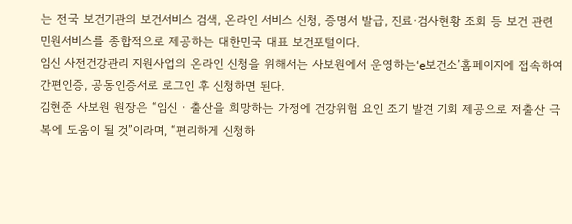는 전국 보건기관의 보건서비스 검색, 온라인 서비스 신청, 증명서 발급, 진료·검사현황 조회 등 보건 관련 민원서비스를 종합적으로 제공하는 대한민국 대표 보건포털이다.
임신 사전건강관리 지원사업의 온라인 신청을 위해서는 사보원에서 운영하는‘e보건소’홈페이지에 접속하여 간편인증, 공동인증서로 로그인 후 신청하면 된다.
김현준 사보원 원장은 “임신 · 출산을 희망하는 가정에 건강위험 요인 조기 발견 기회 제공으로 저출산 극복에 도움이 될 것”이라며, “편리하게 신청하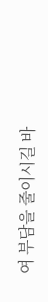여 부담을 줄이시길 바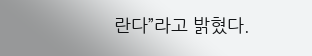란다”라고 밝혔다.